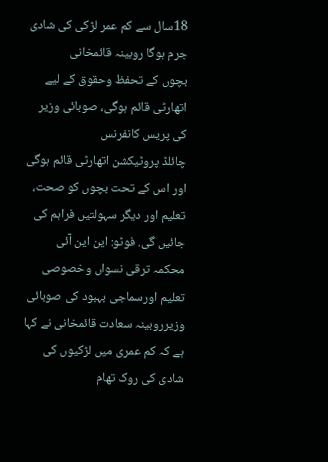18سال سے کم عمر لڑکی کی شادی جرم ہوگا روبینہ قائمخانی
بچوں کے تحفظ وحقوق کے لیے اتھارٹی قائم ہوگی، صوبائی وزیر کی پریس کانفرنس
چائلڈ پروٹیکشن اتھارٹی قائم ہوگی اور اس کے تحت بچوں کو صحت، تعلیم اور دیگر سہولتیں فراہم کی جائیں گی. فوٹو: این این آئی
محکمہ ترقی نسواں وخصوصی تعلیم اورسماجی بہبود کی صوبائی وزیرروبینہ سعادت قائمخانی نے کہا ہے کہ کم عمری میں لڑکیوں کی شادی کی روک تھام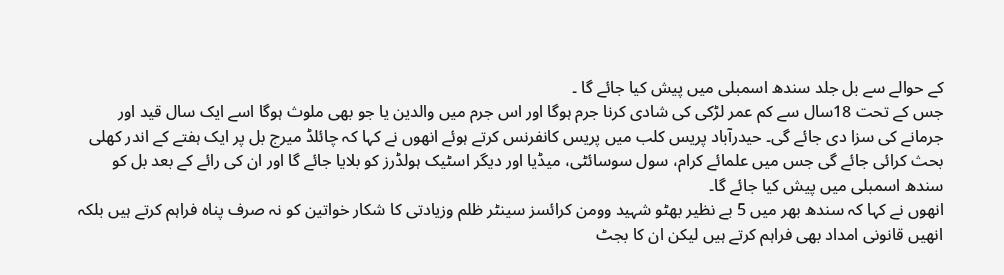کے حوالے سے بل جلد سندھ اسمبلی میں پیش کیا جائے گا ۔
جس کے تحت 18سال سے کم عمر لڑکی کی شادی کرنا جرم ہوگا اور اس جرم میں والدین یا جو بھی ملوث ہوگا اسے ایک سال قید اور جرمانے کی سزا دی جائے گی۔ حیدرآباد پریس کلب میں پریس کانفرنس کرتے ہوئے انھوں نے کہا کہ چائلڈ میرج بل پر ایک ہفتے کے اندر کھلی بحث کرائی جائے گی جس میں علمائے کرام، سول سوسائٹی، میڈیا اور دیگر اسٹیک ہولڈرز کو بلایا جائے گا اور ان کی رائے کے بعد بل کو سندھ اسمبلی میں پیش کیا جائے گا۔
انھوں نے کہا کہ سندھ بھر میں 5 بے نظیر بھٹو شہید وومن کرائسز سینٹر ظلم وزیادتی کا شکار خواتین کو نہ صرف پناہ فراہم کرتے ہیں بلکہ انھیں قانونی امداد بھی فراہم کرتے ہیں لیکن ان کا بجٹ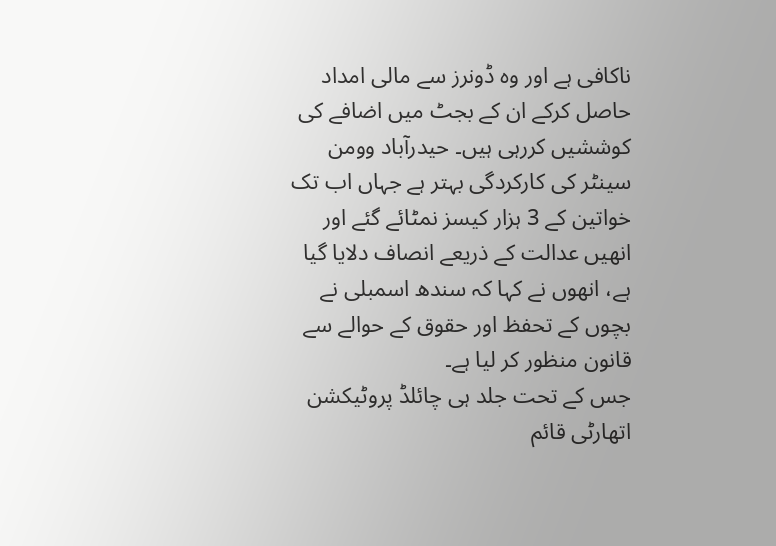ناکافی ہے اور وہ ڈونرز سے مالی امداد حاصل کرکے ان کے بجٹ میں اضافے کی کوششیں کررہی ہیں۔ حیدرآباد وومن سینٹر کی کارکردگی بہتر ہے جہاں اب تک خواتین کے 3 ہزار کیسز نمٹائے گئے اور انھیں عدالت کے ذریعے انصاف دلایا گیا ہے، انھوں نے کہا کہ سندھ اسمبلی نے بچوں کے تحفظ اور حقوق کے حوالے سے قانون منظور کر لیا ہے۔
جس کے تحت جلد ہی چائلڈ پروٹیکشن اتھارٹی قائم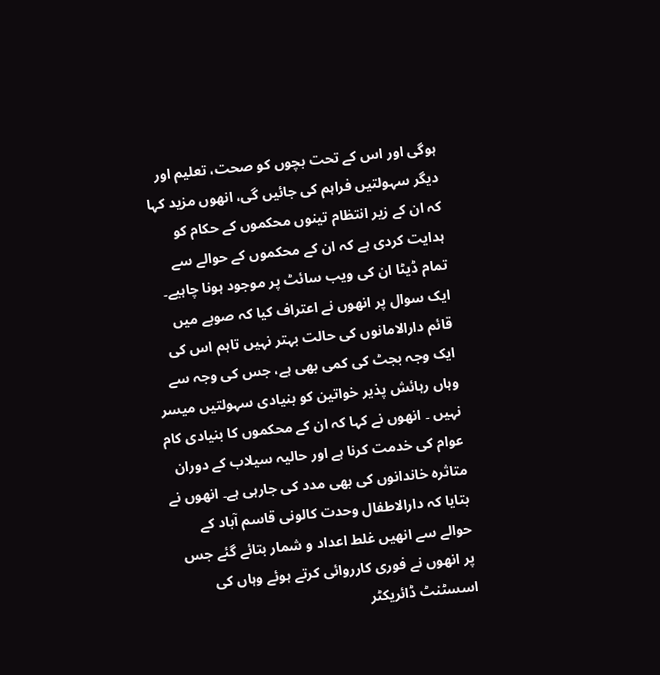ہوگی اور اس کے تحت بچوں کو صحت، تعلیم اور دیگر سہولتیں فراہم کی جائیں گی، انھوں مزید کہا کہ ان کے زیر انتظام تینوں محکموں کے حکام کو ہدایت کردی ہے کہ ان کے محکموں کے حوالے سے تمام ڈیٹا ان کی ویب سائٹ پر موجود ہونا چاہیے۔
ایک سوال پر انھوں نے اعتراف کیا کہ صوبے میں قائم دارالامانوں کی حالت بہتر نہیں تاہم اس کی ایک وجہ بجٹ کی کمی بھی ہے، جس کی وجہ سے وہاں رہائش پذیر خواتین کو بنیادی سہولتیں میسر نہیں ۔ انھوں نے کہا کہ ان کے محکموں کا بنیادی کام عوام کی خدمت کرنا ہے اور حالیہ سیلاب کے دوران متاثرہ خاندانوں کی بھی مدد کی جارہی ہے۔ انھوں نے بتایا کہ دارالاطفال وحدت کالونی قاسم آباد کے حوالے سے انھیں غلط اعداد و شمار بتائے گئے جس پر انھوں نے فوری کارروائی کرتے ہوئے وہاں کی اسسٹنٹ ڈائریکٹر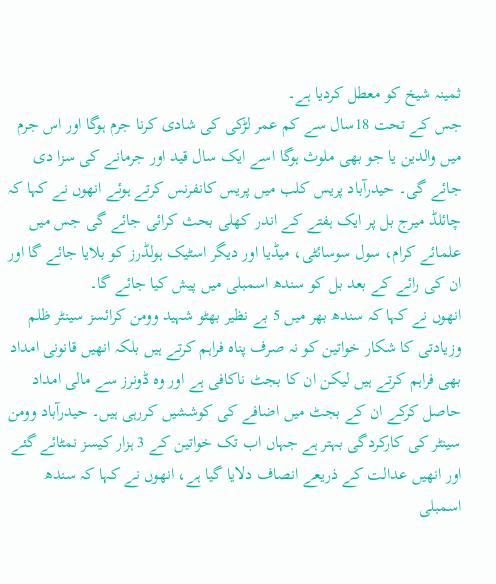ثمینہ شیخ کو معطل کردیا ہے۔
جس کے تحت 18سال سے کم عمر لڑکی کی شادی کرنا جرم ہوگا اور اس جرم میں والدین یا جو بھی ملوث ہوگا اسے ایک سال قید اور جرمانے کی سزا دی جائے گی۔ حیدرآباد پریس کلب میں پریس کانفرنس کرتے ہوئے انھوں نے کہا کہ چائلڈ میرج بل پر ایک ہفتے کے اندر کھلی بحث کرائی جائے گی جس میں علمائے کرام، سول سوسائٹی، میڈیا اور دیگر اسٹیک ہولڈرز کو بلایا جائے گا اور ان کی رائے کے بعد بل کو سندھ اسمبلی میں پیش کیا جائے گا۔
انھوں نے کہا کہ سندھ بھر میں 5 بے نظیر بھٹو شہید وومن کرائسز سینٹر ظلم وزیادتی کا شکار خواتین کو نہ صرف پناہ فراہم کرتے ہیں بلکہ انھیں قانونی امداد بھی فراہم کرتے ہیں لیکن ان کا بجٹ ناکافی ہے اور وہ ڈونرز سے مالی امداد حاصل کرکے ان کے بجٹ میں اضافے کی کوششیں کررہی ہیں۔ حیدرآباد وومن سینٹر کی کارکردگی بہتر ہے جہاں اب تک خواتین کے 3 ہزار کیسز نمٹائے گئے اور انھیں عدالت کے ذریعے انصاف دلایا گیا ہے، انھوں نے کہا کہ سندھ اسمبلی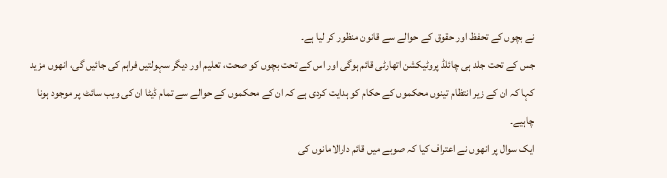نے بچوں کے تحفظ اور حقوق کے حوالے سے قانون منظور کر لیا ہے۔
جس کے تحت جلد ہی چائلڈ پروٹیکشن اتھارٹی قائم ہوگی اور اس کے تحت بچوں کو صحت، تعلیم اور دیگر سہولتیں فراہم کی جائیں گی، انھوں مزید کہا کہ ان کے زیر انتظام تینوں محکموں کے حکام کو ہدایت کردی ہے کہ ان کے محکموں کے حوالے سے تمام ڈیٹا ان کی ویب سائٹ پر موجود ہونا چاہیے۔
ایک سوال پر انھوں نے اعتراف کیا کہ صوبے میں قائم دارالامانوں کی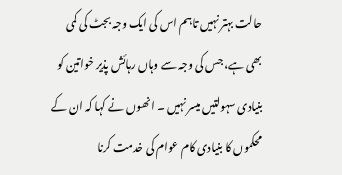حالت بہتر نہیں تاہم اس کی ایک وجہ بجٹ کی کمی بھی ہے، جس کی وجہ سے وہاں رہائش پذیر خواتین کو بنیادی سہولتیں میسر نہیں ۔ انھوں نے کہا کہ ان کے محکموں کا بنیادی کام عوام کی خدمت کرنا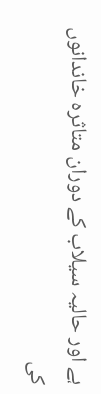ہے اور حالیہ سیلاب کے دوران متاثرہ خاندانوں کی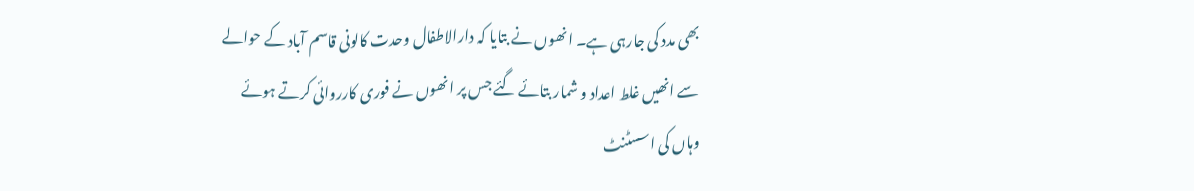بھی مدد کی جارہی ہے۔ انھوں نے بتایا کہ دارالاطفال وحدت کالونی قاسم آباد کے حوالے سے انھیں غلط اعداد و شمار بتائے گئے جس پر انھوں نے فوری کارروائی کرتے ہوئے وہاں کی اسسٹنٹ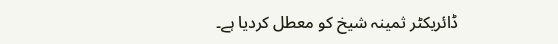ڈائریکٹر ثمینہ شیخ کو معطل کردیا ہے۔